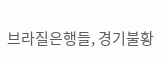브라질은행들, 경기불황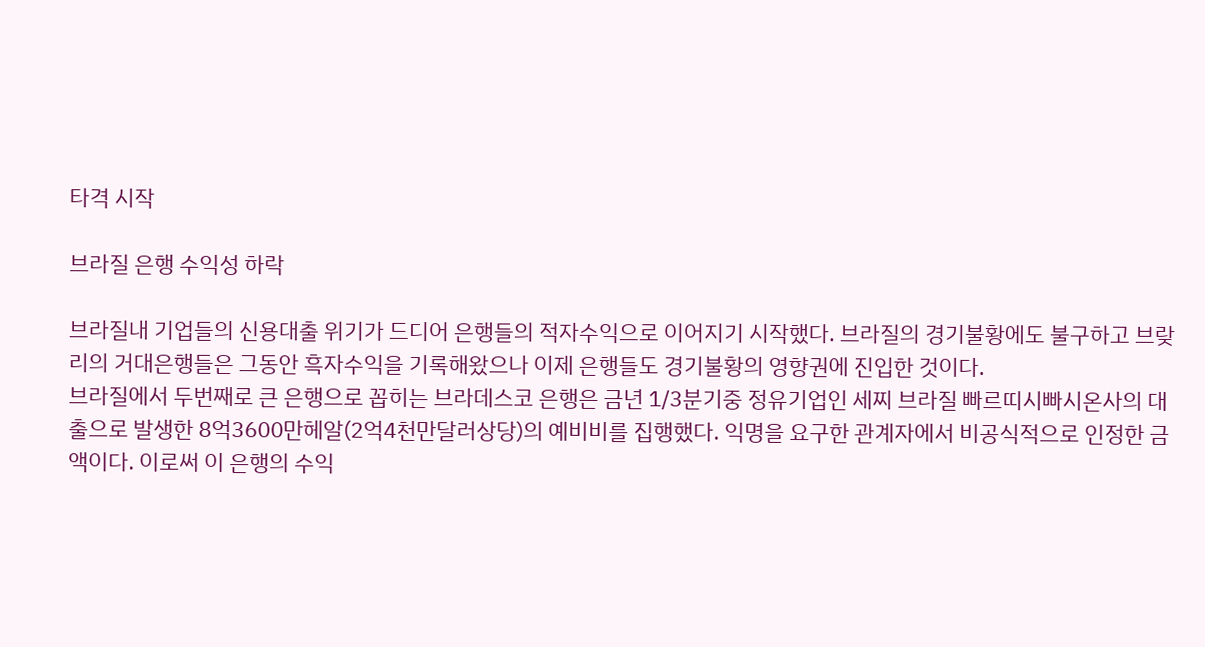타격 시작

브라질 은행 수익성 하락

브라질내 기업들의 신용대출 위기가 드디어 은행들의 적자수익으로 이어지기 시작했다. 브라질의 경기불황에도 불구하고 브랒리의 거대은행들은 그동안 흑자수익을 기록해왔으나 이제 은행들도 경기불황의 영향권에 진입한 것이다.
브라질에서 두번째로 큰 은행으로 꼽히는 브라데스코 은행은 금년 1/3분기중 정유기업인 세찌 브라질 빠르띠시빠시온사의 대출으로 발생한 8억3600만헤알(2억4천만달러상당)의 예비비를 집행했다. 익명을 요구한 관계자에서 비공식적으로 인정한 금액이다. 이로써 이 은행의 수익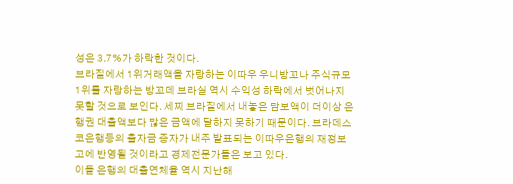성은 3.7%가 하락한 것이다.
브라질에서 1위거래액을 자랑하는 이따우 우니방꼬나 주식규모 1위를 자랑하는 방꼬데 브라실 역시 수익성 하락에서 벗어나지 못할 것으로 보인다. 세찌 브라질에서 내놓은 담보액이 더이상 은행권 대출액보다 많은 금액에 달하지 못하기 때문이다. 브라데스코은행등의 출자금 증자가 내주 발표되는 이따우은행의 재정보고에 반영될 것이라고 경제전문가들은 보고 있다.
이들 은행의 대출연체율 역시 지난해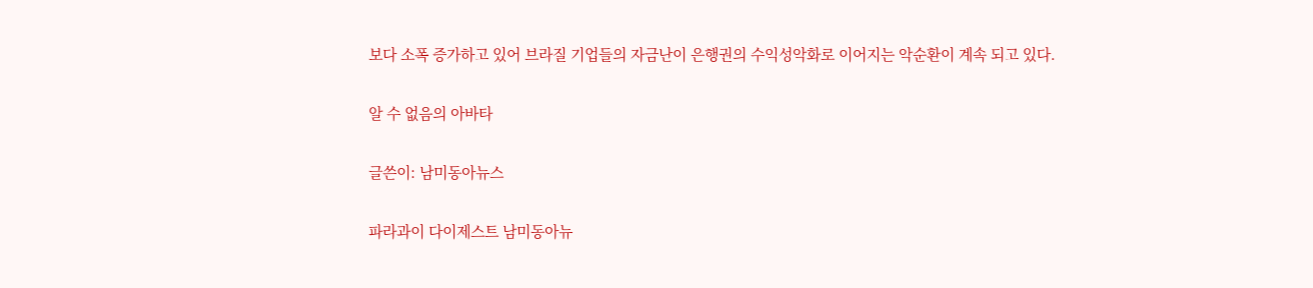보다 소폭 증가하고 있어 브라질 기업들의 자금난이 은행권의 수익성악화로 이어지는 악순환이 계속 되고 있다.

알 수 없음의 아바타

글쓴이: 남미동아뉴스

파라과이 다이제스트 남미동아뉴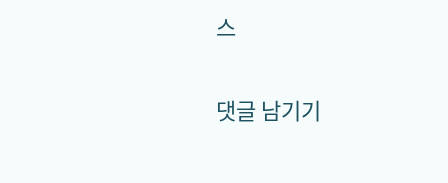스

댓글 남기기